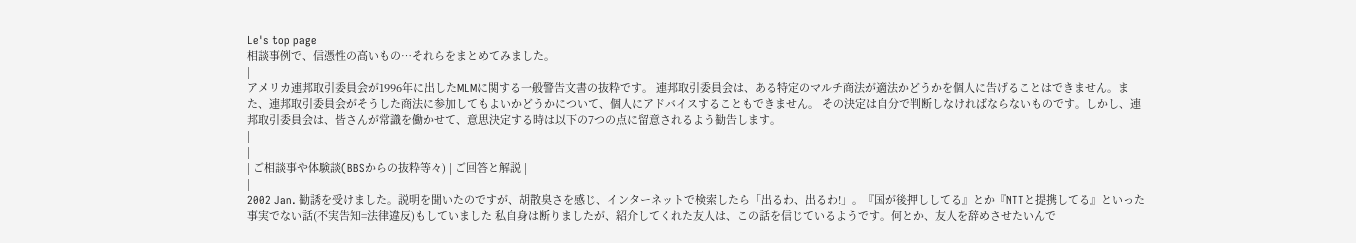Le's top page
相談事例で、信憑性の高いもの…それらをまとめてみました。
|
アメリカ連邦取引委員会が1996年に出したMLMに関する一般警告文書の抜粋です。 連邦取引委員会は、ある特定のマルチ商法が適法かどうかを個人に告げることはできません。また、連邦取引委員会がそうした商法に参加してもよいかどうかについて、個人にアドバイスすることもできません。 その決定は自分で判断しなければならないものです。しかし、連邦取引委員会は、皆さんが常識を働かせて、意思決定する時は以下の7つの点に留意されるよう勧告します。
|
|
| ご相談事や体験談(BBSからの抜粋等々) | ご回答と解説 |
|
2002 Jan. 勧誘を受けました。説明を聞いたのですが、胡散臭さを感じ、インターネットで検索したら「出るわ、出るわ!」。『国が後押ししてる』とか『NTTと提携してる』といった事実でない話(不実告知=法律違反)もしていました 私自身は断りましたが、紹介してくれた友人は、この話を信じているようです。何とか、友人を辞めさせたいんで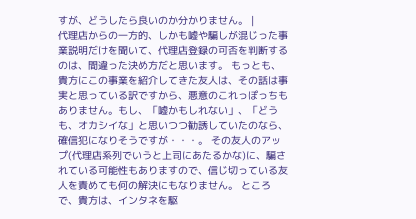すが、どうしたら良いのか分かりません。 |
代理店からの一方的、しかも嘘や騙しが混じった事業説明だけを聞いて、代理店登録の可否を判断するのは、間違った決め方だと思います。 もっとも、貴方にこの事業を紹介してきた友人は、その話は事実と思っている訳ですから、悪意のこれっぽっちもありません。もし、「嘘かもしれない」、「どうも、オカシイな」と思いつつ勧誘していたのなら、確信犯になりそうですが・・・。 その友人のアップ(代理店系列でいうと上司にあたるかな)に、騙されている可能性もありますので、信じ切っている友人を責めても何の解決にもなりません。 ところで、貴方は、インタネを駆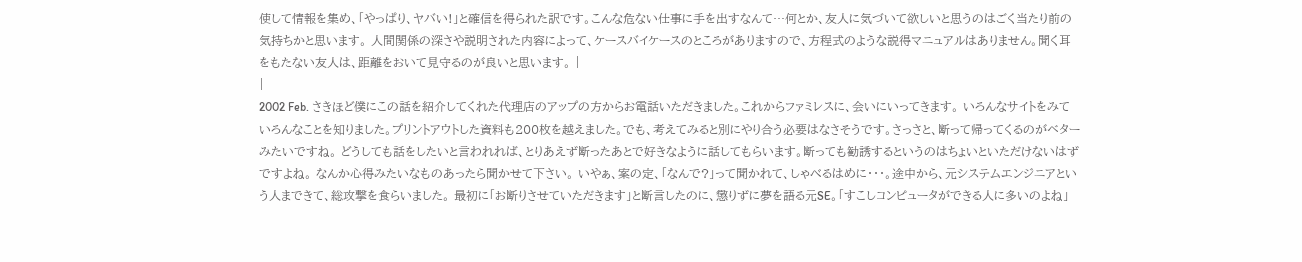使して情報を集め、「やっぱり、ヤバい!」と確信を得られた訳です。こんな危ない仕事に手を出すなんて…何とか、友人に気づいて欲しいと思うのはごく当たり前の気持ちかと思います。 人間関係の深さや説明された内容によって、ケースバイケースのところがありますので、方程式のような説得マニュアルはありません。聞く耳をもたない友人は、距離をおいて見守るのが良いと思います。 |
|
2002 Feb. さきほど僕にこの話を紹介してくれた代理店のアップの方からお電話いただきました。これからファミレスに、会いにいってきます。 いろんなサイトをみていろんなことを知りました。プリントアウトした資料も200枚を越えました。でも、考えてみると別にやり合う必要はなさそうです。さっさと、断って帰ってくるのがベターみたいですね。 どうしても話をしたいと言われれば、とりあえず断ったあとで好きなように話してもらいます。断っても勧誘するというのはちょいといただけないはずですよね。 なんか心得みたいなものあったら聞かせて下さい。 いやぁ、案の定、「なんで?」って聞かれて、しゃべるはめに・・・。途中から、元システムエンジニアという人まできて、総攻撃を食らいました。 最初に「お断りさせていただきます」と断言したのに、懲りずに夢を語る元SE。「すこしコンピュータができる人に多いのよね」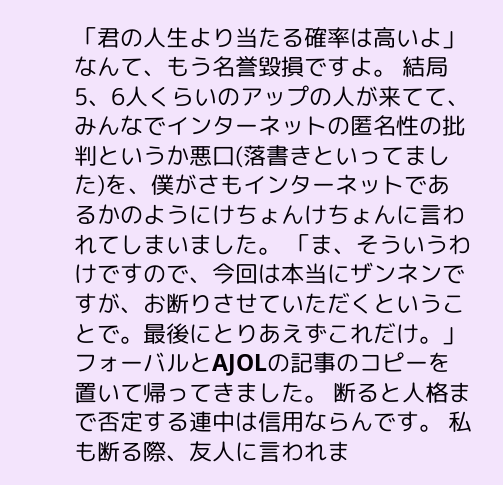「君の人生より当たる確率は高いよ」なんて、もう名誉毀損ですよ。 結局5、6人くらいのアップの人が来てて、みんなでインターネットの匿名性の批判というか悪口(落書きといってました)を、僕がさもインターネットであるかのようにけちょんけちょんに言われてしまいました。 「ま、そういうわけですので、今回は本当にザンネンですが、お断りさせていただくということで。最後にとりあえずこれだけ。」 フォーバルとAJOLの記事のコピーを置いて帰ってきました。 断ると人格まで否定する連中は信用ならんです。 私も断る際、友人に言われま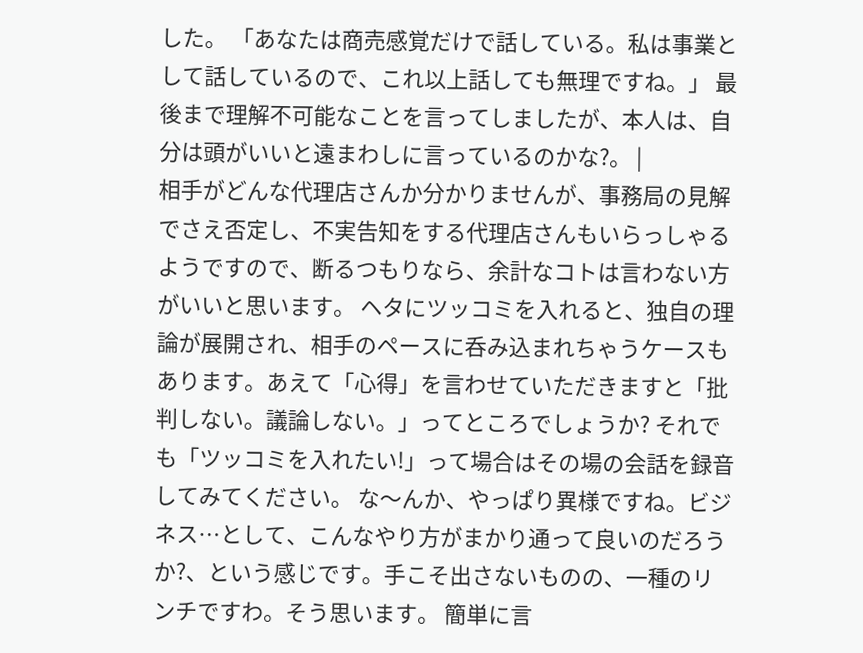した。 「あなたは商売感覚だけで話している。私は事業として話しているので、これ以上話しても無理ですね。」 最後まで理解不可能なことを言ってしましたが、本人は、自分は頭がいいと遠まわしに言っているのかな?。 |
相手がどんな代理店さんか分かりませんが、事務局の見解でさえ否定し、不実告知をする代理店さんもいらっしゃるようですので、断るつもりなら、余計なコトは言わない方がいいと思います。 ヘタにツッコミを入れると、独自の理論が展開され、相手のペースに呑み込まれちゃうケースもあります。あえて「心得」を言わせていただきますと「批判しない。議論しない。」ってところでしょうか? それでも「ツッコミを入れたい!」って場合はその場の会話を録音してみてください。 な〜んか、やっぱり異様ですね。ビジネス…として、こんなやり方がまかり通って良いのだろうか?、という感じです。手こそ出さないものの、一種のリンチですわ。そう思います。 簡単に言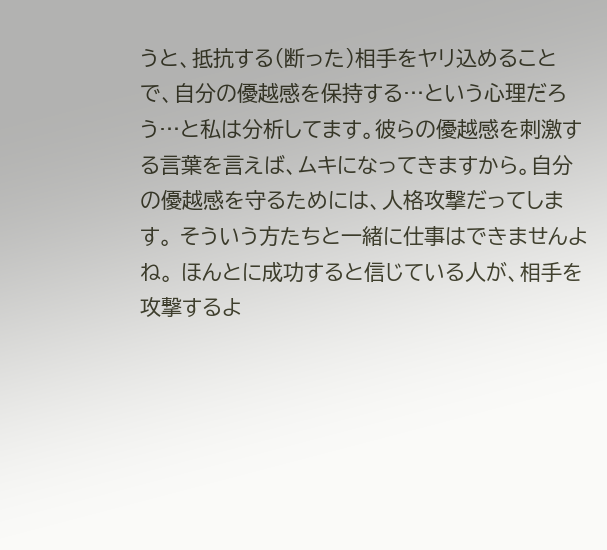うと、抵抗する(断った)相手をヤリ込めることで、自分の優越感を保持する…という心理だろう…と私は分析してます。彼らの優越感を刺激する言葉を言えば、ムキになってきますから。自分の優越感を守るためには、人格攻撃だってします。 そういう方たちと一緒に仕事はできませんよね。 ほんとに成功すると信じている人が、相手を攻撃するよ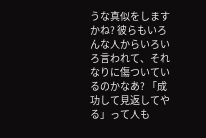うな真似をしますかね? 彼らもいろんな人からいろいろ言われて、それなりに傷ついているのかなあ? 「成功して見返してやる」って人も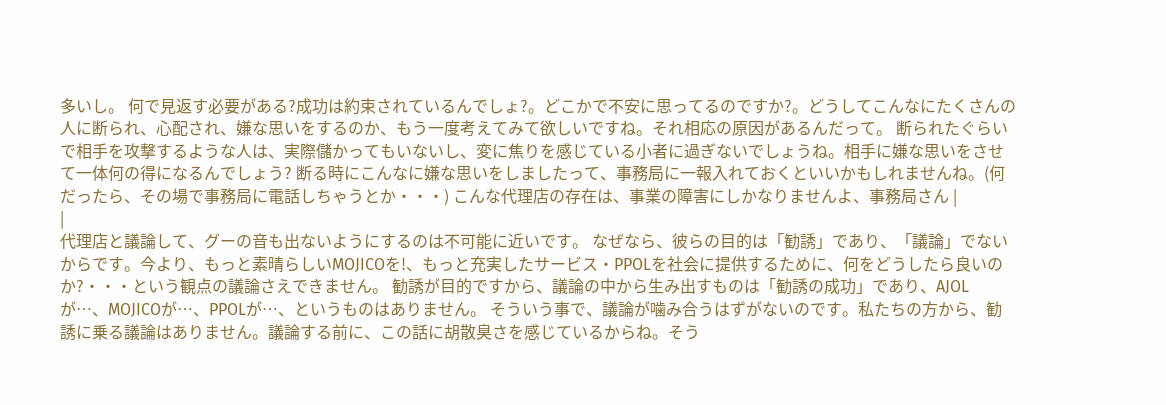多いし。 何で見返す必要がある?成功は約束されているんでしょ?。どこかで不安に思ってるのですか?。どうしてこんなにたくさんの人に断られ、心配され、嫌な思いをするのか、もう一度考えてみて欲しいですね。それ相応の原因があるんだって。 断られたぐらいで相手を攻撃するような人は、実際儲かってもいないし、変に焦りを感じている小者に過ぎないでしょうね。相手に嫌な思いをさせて一体何の得になるんでしょう? 断る時にこんなに嫌な思いをしましたって、事務局に一報入れておくといいかもしれませんね。(何だったら、その場で事務局に電話しちゃうとか・・・) こんな代理店の存在は、事業の障害にしかなりませんよ、事務局さん |
|
代理店と議論して、グーの音も出ないようにするのは不可能に近いです。 なぜなら、彼らの目的は「勧誘」であり、「議論」でないからです。今より、もっと素晴らしいMOJICOを!、もっと充実したサービス・PPOLを社会に提供するために、何をどうしたら良いのか?・・・という観点の議論さえできません。 勧誘が目的ですから、議論の中から生み出すものは「勧誘の成功」であり、AJOLが…、MOJICOが…、PPOLが…、というものはありません。 そういう事で、議論が噛み合うはずがないのです。私たちの方から、勧誘に乗る議論はありません。議論する前に、この話に胡散臭さを感じているからね。そう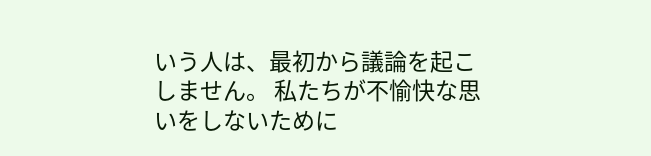いう人は、最初から議論を起こしません。 私たちが不愉快な思いをしないために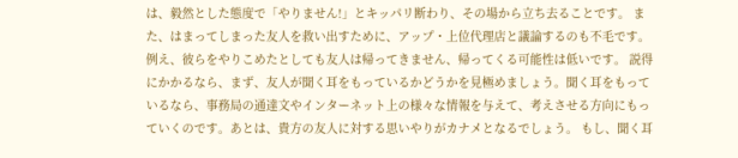は、毅然とした態度で「やりません!」とキッパリ断わり、その場から立ち去ることです。 また、はまってしまった友人を救い出すために、アップ・上位代理店と議論するのも不毛です。例え、彼らをやりこめたとしても友人は帰ってきません、帰ってくる可能性は低いです。 説得にかかるなら、まず、友人が聞く耳をもっているかどうかを見極めましょう。聞く耳をもっているなら、事務局の通達文やインターネット上の様々な情報を与えて、考えさせる方向にもっていくのです。あとは、貴方の友人に対する思いやりがカナメとなるでしょう。 もし、聞く耳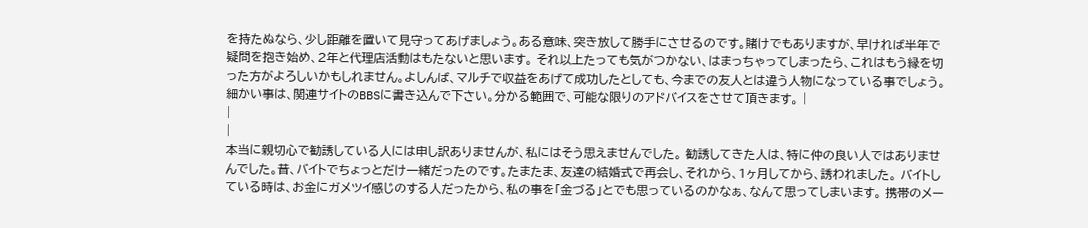を持たぬなら、少し距離を置いて見守ってあげましょう。ある意味、突き放して勝手にさせるのです。賭けでもありますが、早ければ半年で疑問を抱き始め、2年と代理店活動はもたないと思います。 それ以上たっても気がつかない、はまっちゃってしまったら、これはもう縁を切った方がよろしいかもしれません。よしんば、マルチで収益をあげて成功したとしても、今までの友人とは違う人物になっている事でしょう。 細かい事は、関連サイトのBBSに書き込んで下さい。分かる範囲で、可能な限りのアドバイスをさせて頂きます。 |
|
|
本当に親切心で勧誘している人には申し訳ありませんが、私にはそう思えませんでした。 勧誘してきた人は、特に仲の良い人ではありませんでした。昔、バイトでちょっとだけ一緒だったのです。たまたま、友達の結婚式で再会し、それから、1ヶ月してから、誘われました。 バイトしている時は、お金にガメツイ感じのする人だったから、私の事を「金づる」とでも思っているのかなぁ、なんて思ってしまいます。 携帯のメー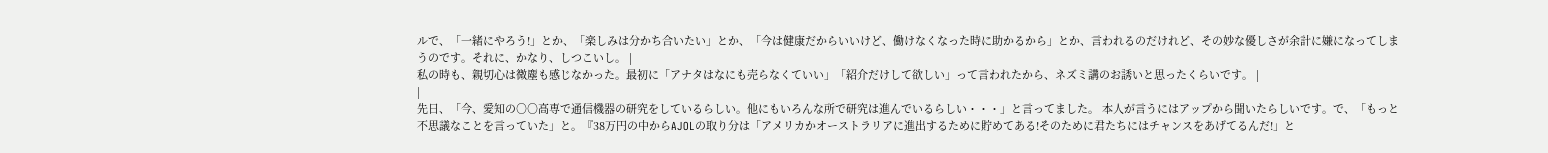ルで、「一緒にやろう!」とか、「楽しみは分かち合いたい」とか、「今は健康だからいいけど、働けなくなった時に助かるから」とか、言われるのだけれど、その妙な優しさが余計に嫌になってしまうのです。それに、かなり、しつこいし。 |
私の時も、親切心は微塵も感じなかった。最初に「アナタはなにも売らなくていい」「紹介だけして欲しい」って言われたから、ネズミ講のお誘いと思ったくらいです。 |
|
先日、「今、愛知の○○高専で通信機器の研究をしているらしい。他にもいろんな所で研究は進んでいるらしい・・・」と言ってました。 本人が言うにはアップから聞いたらしいです。で、「もっと不思議なことを言っていた」と。『38万円の中からAJOLの取り分は「アメリカかオーストラリアに進出するために貯めてある!そのために君たちにはチャンスをあげてるんだ!」と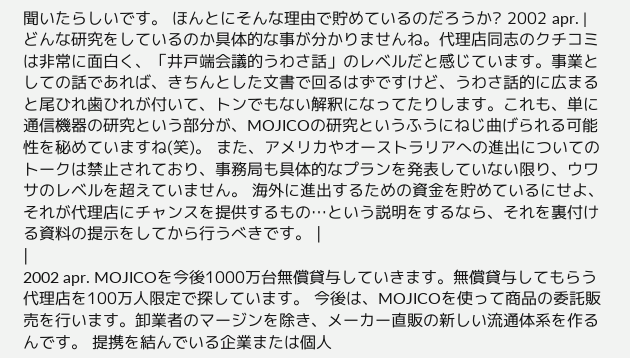聞いたらしいです。 ほんとにそんな理由で貯めているのだろうか? 2002 apr. |
どんな研究をしているのか具体的な事が分かりませんね。代理店同志のクチコミは非常に面白く、「井戸端会議的うわさ話」のレベルだと感じています。事業としての話であれば、きちんとした文書で回るはずですけど、うわさ話的に広まると尾ひれ歯ひれが付いて、トンでもない解釈になってたりします。これも、単に通信機器の研究という部分が、MOJICOの研究というふうにねじ曲げられる可能性を秘めていますね(笑)。 また、アメリカやオーストラリアへの進出についてのトークは禁止されており、事務局も具体的なプランを発表していない限り、ウワサのレベルを超えていません。 海外に進出するための資金を貯めているにせよ、それが代理店にチャンスを提供するもの…という説明をするなら、それを裏付ける資料の提示をしてから行うべきです。 |
|
2002 apr. MOJICOを今後1000万台無償貸与していきます。無償貸与してもらう代理店を100万人限定で探しています。 今後は、MOJICOを使って商品の委託販売を行います。卸業者のマージンを除き、メーカー直販の新しい流通体系を作るんです。 提携を結んでいる企業または個人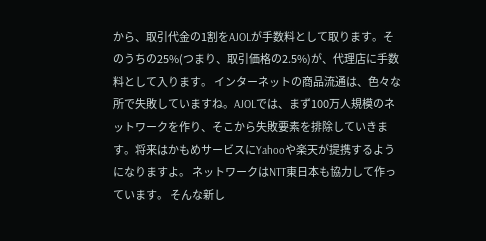から、取引代金の1割をAJOLが手数料として取ります。そのうちの25%(つまり、取引価格の2.5%)が、代理店に手数料として入ります。 インターネットの商品流通は、色々な所で失敗していますね。AJOLでは、まず100万人規模のネットワークを作り、そこから失敗要素を排除していきます。将来はかもめサービスにYahooや楽天が提携するようになりますよ。 ネットワークはNTT東日本も協力して作っています。 そんな新し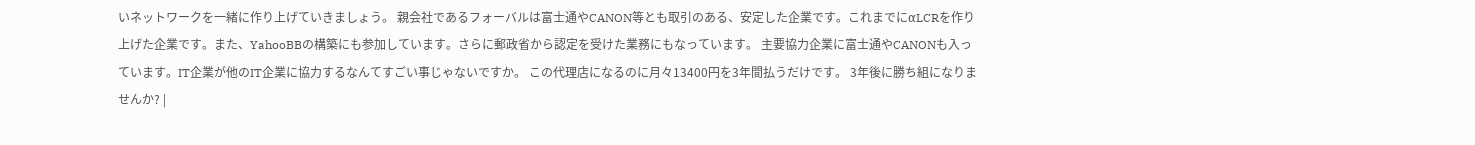いネットワークを一緒に作り上げていきましょう。 親会社であるフォーバルは富士通やCANON等とも取引のある、安定した企業です。これまでにαLCRを作り上げた企業です。また、YahooBBの構築にも参加しています。さらに郵政省から認定を受けた業務にもなっています。 主要協力企業に富士通やCANONも入っています。IT企業が他のIT企業に協力するなんてすごい事じゃないですか。 この代理店になるのに月々13400円を3年間払うだけです。 3年後に勝ち組になりませんか? |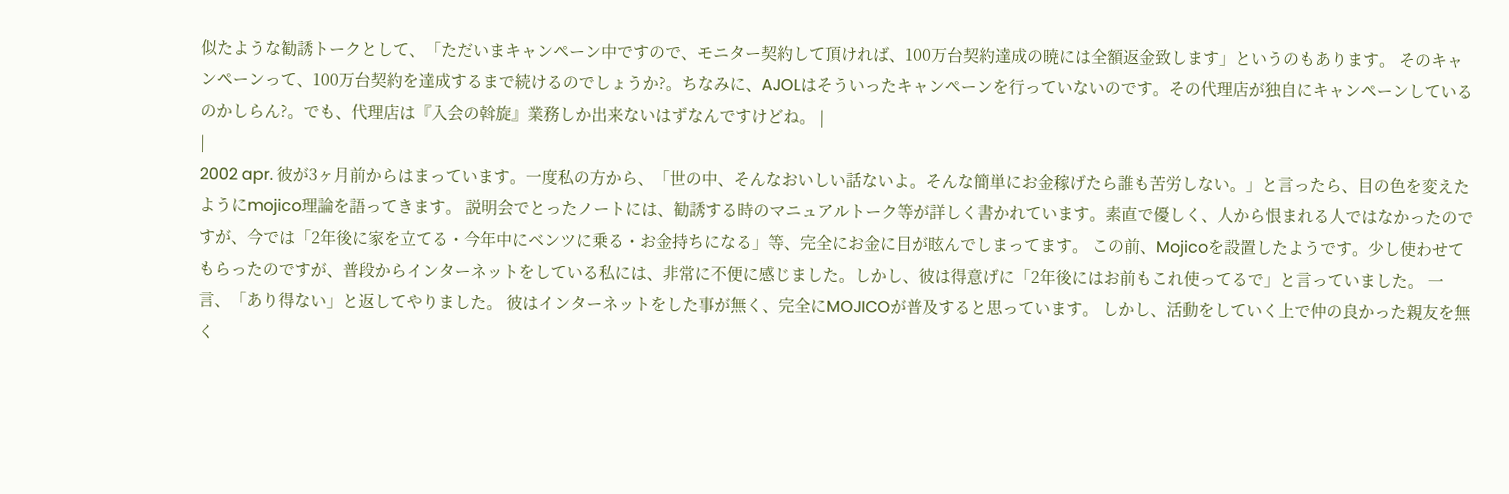似たような勧誘トークとして、「ただいまキャンペーン中ですので、モニター契約して頂ければ、100万台契約達成の暁には全額返金致します」というのもあります。 そのキャンペーンって、100万台契約を達成するまで続けるのでしょうか?。ちなみに、AJOLはそういったキャンペーンを行っていないのです。その代理店が独自にキャンペーンしているのかしらん?。でも、代理店は『入会の斡旋』業務しか出来ないはずなんですけどね。 |
|
2002 apr. 彼が3ヶ月前からはまっています。一度私の方から、「世の中、そんなおいしい話ないよ。そんな簡単にお金稼げたら誰も苦労しない。」と言ったら、目の色を変えたようにmojico理論を語ってきます。 説明会でとったノートには、勧誘する時のマニュアルトーク等が詳しく書かれています。素直で優しく、人から恨まれる人ではなかったのですが、今では「2年後に家を立てる・今年中にベンツに乗る・お金持ちになる」等、完全にお金に目が眩んでしまってます。 この前、Mojicoを設置したようです。少し使わせてもらったのですが、普段からインターネットをしている私には、非常に不便に感じました。しかし、彼は得意げに「2年後にはお前もこれ使ってるで」と言っていました。 一言、「あり得ない」と返してやりました。 彼はインターネットをした事が無く、完全にMOJICOが普及すると思っています。 しかし、活動をしていく上で仲の良かった親友を無く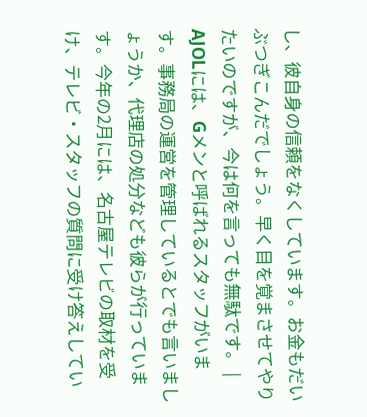し、彼自身の信頼をなくしています。お金もだいぶつぎこんだでしょう。早く目を覚まさせてやりたいのですが、今は何を言っても無駄です。 |
AJOLには、Gメンと呼ばれるスタッフがいます。事務局の運営を管理しているとでも言いましょうか、代理店の処分なども彼らが行っています。今年の2月には、名古屋テレビの取材を受け、テレビ・スタッフの質問に受け答えしてい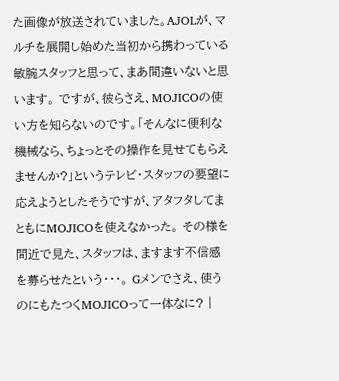た画像が放送されていました。AJOLが、マルチを展開し始めた当初から携わっている敏腕スタッフと思って、まあ間違いないと思います。 ですが、彼らさえ、MOJICOの使い方を知らないのです。「そんなに便利な機械なら、ちょっとその操作を見せてもらえませんか?」というテレビ・スタッフの要望に応えようとしたそうですが、アタフタしてまともにMOJICOを使えなかった。 その様を間近で見た、スタッフは、ますます不信感を募らせたという・・・。 Gメンでさえ、使うのにもたつくMOJICOって一体なに? |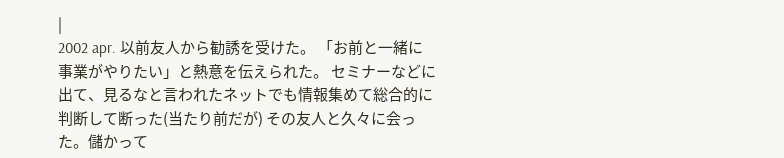|
2002 apr. 以前友人から勧誘を受けた。 「お前と一緒に事業がやりたい」と熱意を伝えられた。 セミナーなどに出て、見るなと言われたネットでも情報集めて総合的に判断して断った(当たり前だが) その友人と久々に会った。儲かって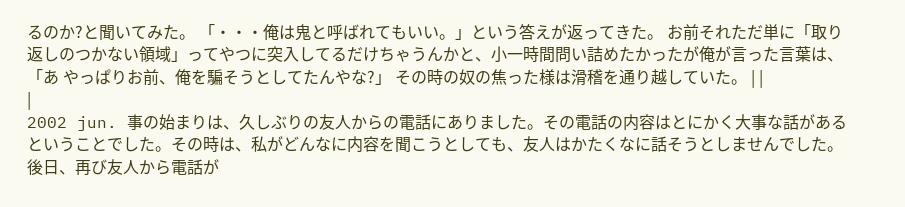るのか?と聞いてみた。 「・・・俺は鬼と呼ばれてもいい。」という答えが返ってきた。 お前それただ単に「取り返しのつかない領域」ってやつに突入してるだけちゃうんかと、小一時間問い詰めたかったが俺が言った言葉は、 「あ やっぱりお前、俺を騙そうとしてたんやな?」 その時の奴の焦った様は滑稽を通り越していた。 | |
|
2002 jun. 事の始まりは、久しぶりの友人からの電話にありました。その電話の内容はとにかく大事な話があるということでした。その時は、私がどんなに内容を聞こうとしても、友人はかたくなに話そうとしませんでした。 後日、再び友人から電話が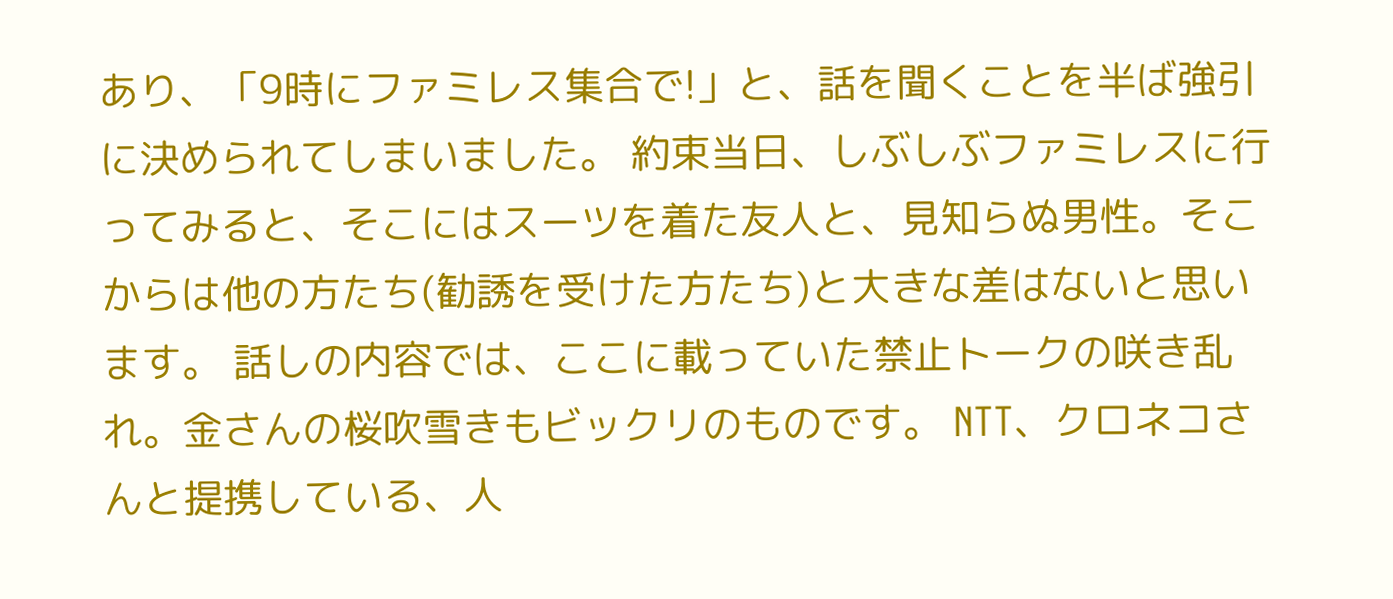あり、「9時にファミレス集合で!」と、話を聞くことを半ば強引に決められてしまいました。 約束当日、しぶしぶファミレスに行ってみると、そこにはスーツを着た友人と、見知らぬ男性。そこからは他の方たち(勧誘を受けた方たち)と大きな差はないと思います。 話しの内容では、ここに載っていた禁止トークの咲き乱れ。金さんの桜吹雪きもビックリのものです。 NTT、クロネコさんと提携している、人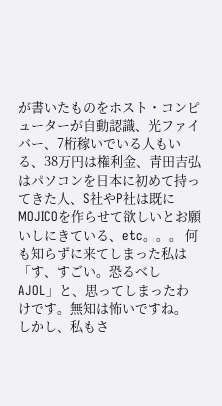が書いたものをホスト・コンピューターが自動認識、光ファイバー、7桁稼いでいる人もいる、38万円は権利金、青田吉弘はパソコンを日本に初めて持ってきた人、S社やP社は既にMOJICOを作らせて欲しいとお願いしにきている、etc。。。 何も知らずに来てしまった私は「す、すごい。恐るべしAJOL」と、思ってしまったわけです。無知は怖いですね。 しかし、私もさ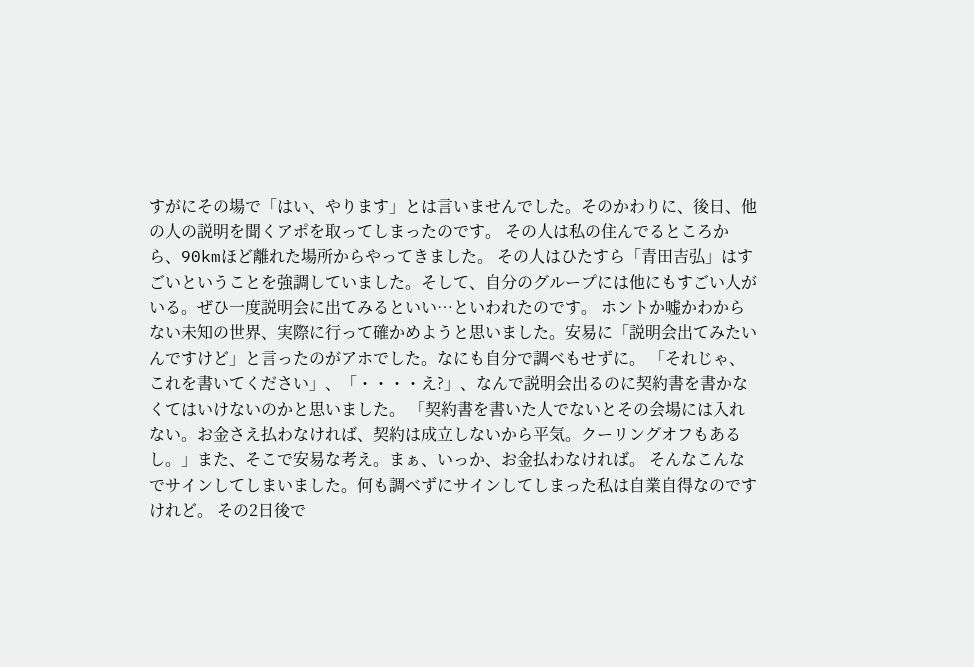すがにその場で「はい、やります」とは言いませんでした。そのかわりに、後日、他の人の説明を聞くアポを取ってしまったのです。 その人は私の住んでるところから、90kmほど離れた場所からやってきました。 その人はひたすら「青田吉弘」はすごいということを強調していました。そして、自分のグループには他にもすごい人がいる。ぜひ一度説明会に出てみるといい…といわれたのです。 ホントか嘘かわからない未知の世界、実際に行って確かめようと思いました。安易に「説明会出てみたいんですけど」と言ったのがアホでした。なにも自分で調べもせずに。 「それじゃ、これを書いてください」、「・・・・え?」、なんで説明会出るのに契約書を書かなくてはいけないのかと思いました。 「契約書を書いた人でないとその会場には入れない。お金さえ払わなければ、契約は成立しないから平気。クーリングオフもあるし。」また、そこで安易な考え。まぁ、いっか、お金払わなければ。 そんなこんなでサインしてしまいました。何も調べずにサインしてしまった私は自業自得なのですけれど。 その2日後で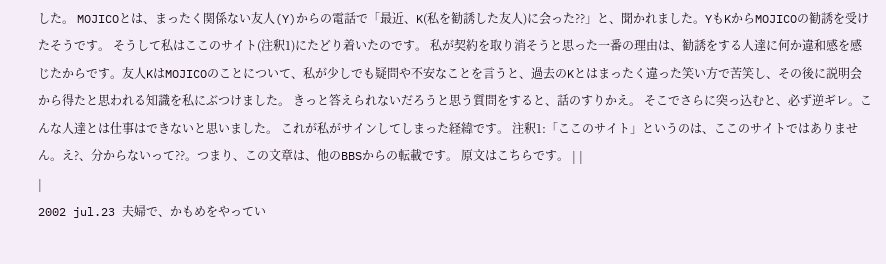した。 MOJICOとは、まったく関係ない友人(Y)からの電話で「最近、K(私を勧誘した友人)に会った??」と、聞かれました。YもKからMOJICOの勧誘を受けたそうです。 そうして私はここのサイト(注釈1)にたどり着いたのです。 私が契約を取り消そうと思った一番の理由は、勧誘をする人達に何か違和感を感じたからです。友人KはMOJICOのことについて、私が少しでも疑問や不安なことを言うと、過去のKとはまったく違った笑い方で苦笑し、その後に説明会から得たと思われる知識を私にぶつけました。 きっと答えられないだろうと思う質問をすると、話のすりかえ。 そこでさらに突っ込むと、必ず逆ギレ。こんな人達とは仕事はできないと思いました。 これが私がサインしてしまった経緯です。 注釈1:「ここのサイト」というのは、ここのサイトではありません。え?、分からないって??。つまり、この文章は、他のBBSからの転載です。 原文はこちらです。 | |
|
2002 jul.23 夫婦で、かもめをやってい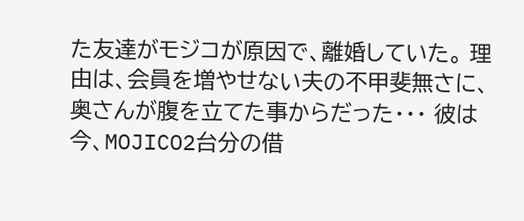た友達がモジコが原因で、離婚していた。 理由は、会員を増やせない夫の不甲斐無さに、奥さんが腹を立てた事からだった・・・ 彼は今、MOJICO2台分の借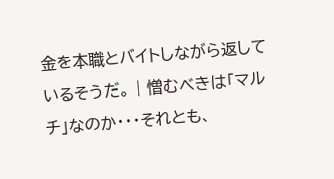金を本職とバイトしながら返しているそうだ。 | 憎むべきは「マルチ」なのか・・・それとも、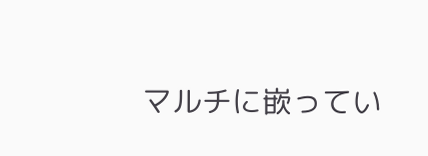マルチに嵌ってい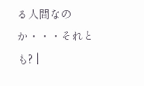る人間なのか・・・それとも? |